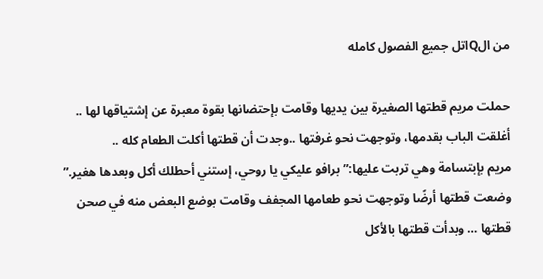من الQاتل جميع الفصول كامله

حملت مريم قطتها الصغيرة بين يديها وقامت بإحتضانها بقوة معبرة عن إشتياقها لها .. أغلقت الباب بقدمها، وتوجهت نحو غرفتها ..وجدت أن قطتها أكلت الطعام كله ..
مريم بإبتسامة وهي تربت عليها:”برافو عليكي يا روحي، إستني أحطلك أكل وبعدها هغير.”
وضعت قطتها أرضًا وتوجهت نحو طعامها المجفف وقامت بوضع البعض منه في صحن قطتها … وبدأت قطتها بالأكل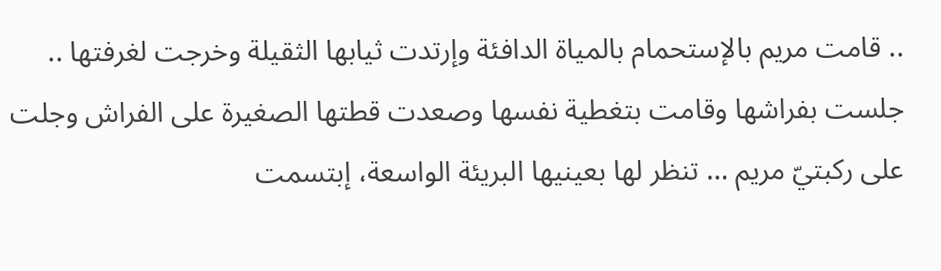.. قامت مريم بالإستحمام بالمياة الدافئة وإرتدت ثيابها الثقيلة وخرجت لغرفتها .. جلست بفراشها وقامت بتغطية نفسها وصعدت قطتها الصغيرة على الفراش وجلت على ركبتيّ مريم … تنظر لها بعينيها البريئة الواسعة، إبتسمت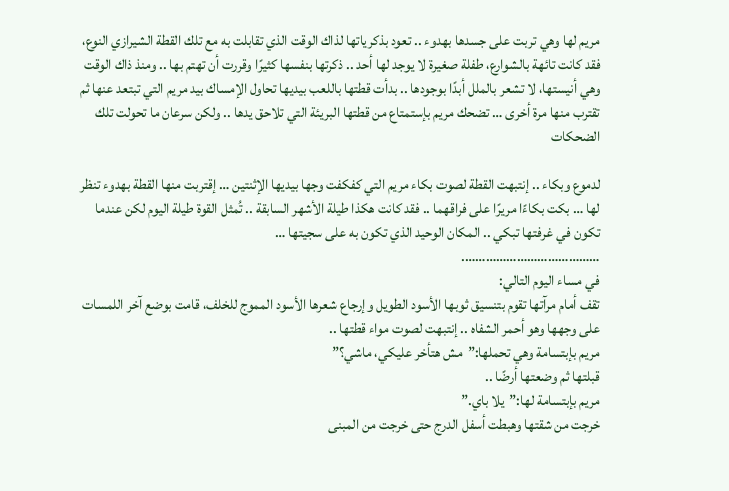مريم لها وهي تربت على جسدها بهدوء .. تعود بذكرياتها لذاك الوقت الذي تقابلت به مع تلك القطة الشيرازي النوع، فقد كانت تائهة بالشوارع، طفلة صغيرة لا يوجد لها أحد .. ذكرتها بنفسها كثيرًا وقررت أن تهتم بها .. ومنذ ذاك الوقت وهي أنيستها، لا تشعر بالملل أبدًا بوجودها .. بدأت قطتها باللعب بيديها تحاول الإمساك بيد مريم التي تبتعد عنها ثم تقترب منها مرة أخرى … تضحك مريم بإستمتاع من قطتها البريئة التي تلاحق يدها .. ولكن سرعان ما تحولت تلك الضحكات

لدموع وبكاء .. إنتبهت القطة لصوت بكاء مريم التي كفكفت وجها بيديها الإثنتين … إقتربت منها القطة بهدوء تنظر لها … بكت بكاءًا مريرًا على فراقهما .. فقد كانت هكذا طيلة الأشهر السابقة .. تُمثل القوة طيلة اليوم لكن عندما تكون في غرفتها تبكي .. المكان الوحيد الذي تكون به على سجيتها …
………………………………….
في مساء اليوم التالي:
تقف أمام مرآتها تقوم بتنسيق ثوبها الأسود الطويل وإرجاع شعرها الأسود المموج للخلف، قامت بوضع آخر اللمسات على وجهها وهو أحمر الشفاه .. إنتبهت لصوت مواء قطتها ..
مريم بإبتسامة وهي تحملها:”مش هتأخر عليكي، ماشي؟”
قبلتها ثم وضعتها أرضًا ..
مريم بإبتسامة لها:”يلا باي.”
خرجت من شقتها وهبطت أسفل الدرج حتى خرجت من المبنى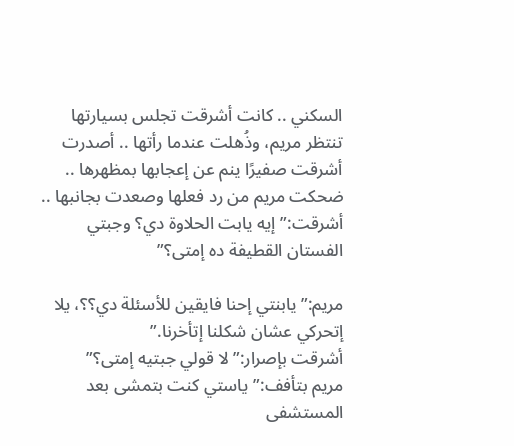السكني .. كانت أشرقت تجلس بسيارتها تنتظر مريم، وذُهلت عندما رأتها .. أصدرت أشرقت صفيرًا ينم عن إعجابها بمظهرها .. ضحكت مريم من رد فعلها وصعدت بجانبها ..
أشرقت:”إيه يابت الحلاوة دي؟ وجبتي الفستان القطيفة ده إمتى؟”

مريم:”يابنتي إحنا فايقين للأسئلة دي؟؟، يلا إتحركي عشان شكلنا إتأخرنا.”
أشرقت بإصرار:”لا قولي جبتيه إمتى؟”
مريم بتأفف:”ياستي كنت بتمشى بعد المستشفى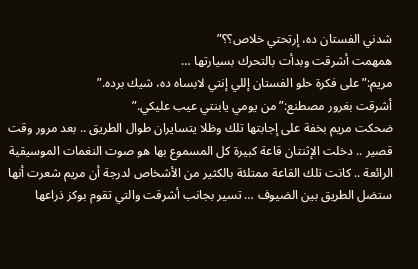شدني الفستان ده، إرتحتي خلاص؟؟”
همهمت أشرقت وبدأت بالتحرك بسيارتها …
مريم:”على فكرة حلو الفستان إللي إنتي لابساه ده، شيك برده.”
أشرقت بغرور مصطنع:”من يومي يابنتي عيب عليكي.”
ضحكت مريم بخفة على إجابتها تلك وظلا يتسايران طوال الطريق .. بعد مرور وقت قصير .. دخلت الإثنتان قاعة كبيرة كل المسموع بها هو صوت النغمات الموسيقية الرائعة .. كانت تلك القاعة ممتلئة بالكثير من الأشخاص لدرجة أن مريم شعرت أنها ستضل الطريق بين الضيوف … تسير بجانب أشرقت والتي تقوم بوكز ذراعها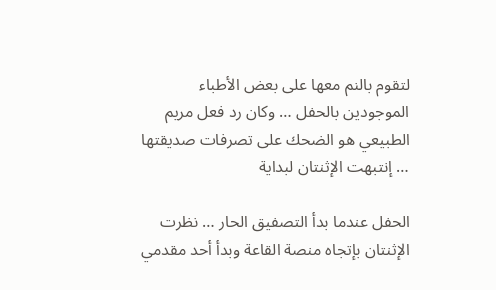لتقوم بالنم معها على بعض الأطباء الموجودين بالحفل … وكان رد فعل مريم الطبيعي هو الضحك على تصرفات صديقتها … إنتبهت الإثنتان لبداية

الحفل عندما بدأ التصفيق الحار … نظرت الإثنتان بإتجاه منصة القاعة وبدأ أحد مقدمي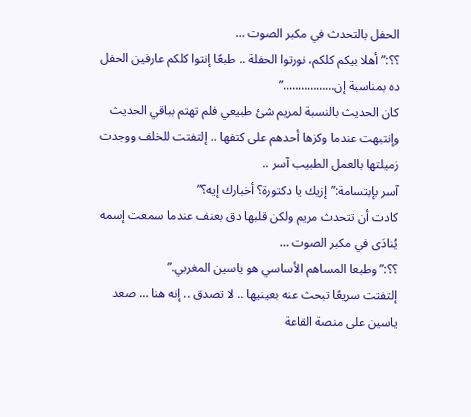الحفل بالتحدث في مكبر الصوت …
؟؟:”أهلا بيكم كلكم، نورتوا الحفلة .. طبعًا إنتوا كلكم عارفين الحفل ده بمناسبة إن……………..”
كان الحديث بالنسبة لمريم شئ طبيعي فلم تهتم بباقي الحديث وإنتبهت عندما وكزها أحدهم على كتفها .. إلتفتت للخلف ووجدت زميلتها بالعمل الطبيب آسر ..
آسر بإبتسامة:”إزيك يا دكتورة؟ أخبارك إيه؟”
كادت أن تتحدث مريم ولكن قلبها دق بعنف عندما سمعت إسمه يُنادَى في مكبر الصوت …
؟؟:”وطبعا المساهم الأساسي هو ياسين المغربي.”
إلتفتت سريعًا تبحث عنه بعينيها .. لا تصدق .. إنه هنا … صعد ياسين على منصة القاعة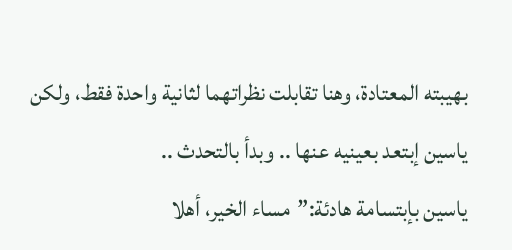بهيبته المعتادة، وهنا تقابلت نظراتهما لثانية واحدة فقط، ولكن ياسين إبتعد بعينيه عنها .. وبدأ بالتحدث ..
ياسين بإبتسامة هادئة:”مساء الخير، أهلا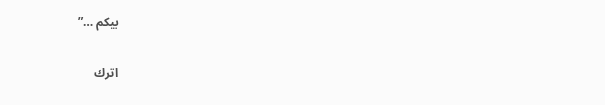بيكم …”

اترك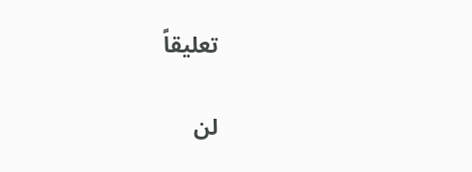تعليقاً

لن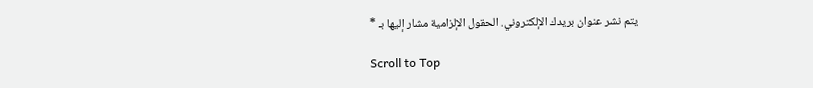يتم نشر عنوان بريدك الإلكتروني. الحقول الإلزامية مشار إليها بـ *

Scroll to Top